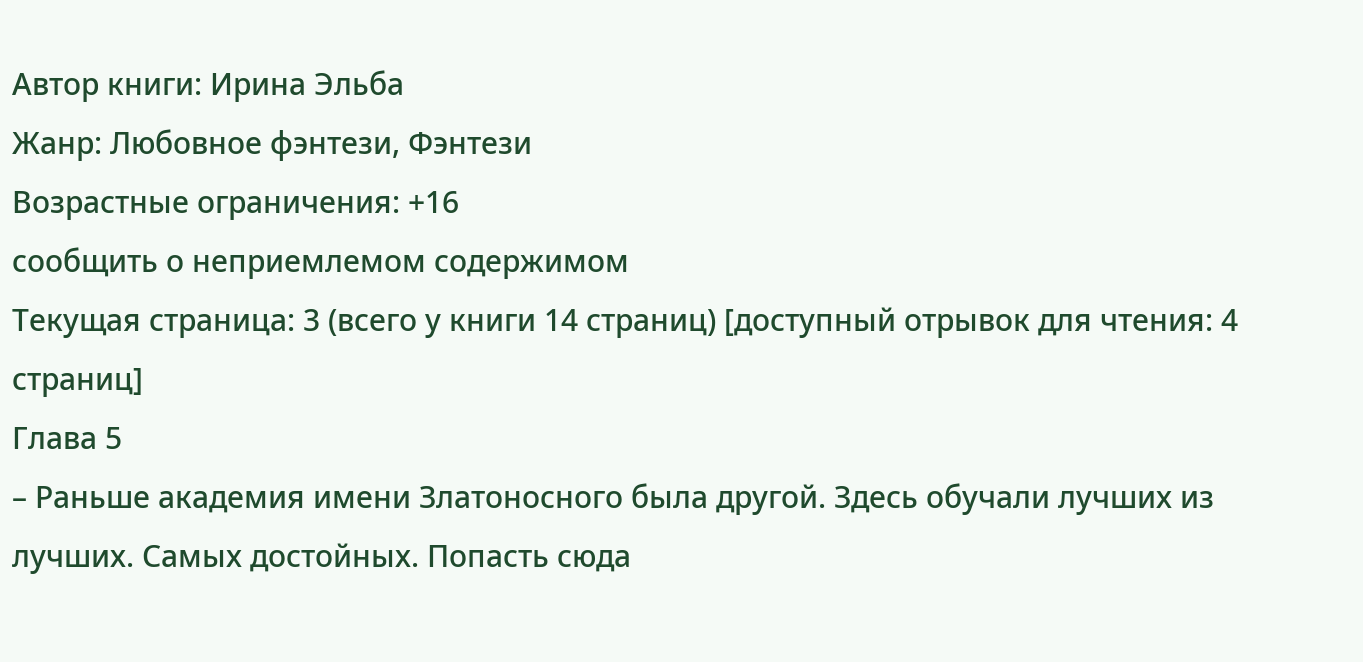Автор книги: Ирина Эльба
Жанр: Любовное фэнтези, Фэнтези
Возрастные ограничения: +16
сообщить о неприемлемом содержимом
Текущая страница: 3 (всего у книги 14 страниц) [доступный отрывок для чтения: 4 страниц]
Глава 5
– Раньше академия имени Златоносного была другой. Здесь обучали лучших из лучших. Самых достойных. Попасть сюда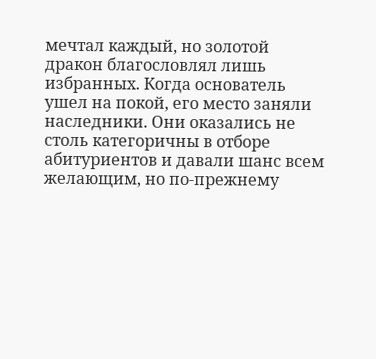мечтал каждый, но золотой дракон благословлял лишь избранных. Когда основатель ушел на покой, его место заняли наследники. Они оказались не столь категоричны в отборе абитуриентов и давали шанс всем желающим, но по-прежнему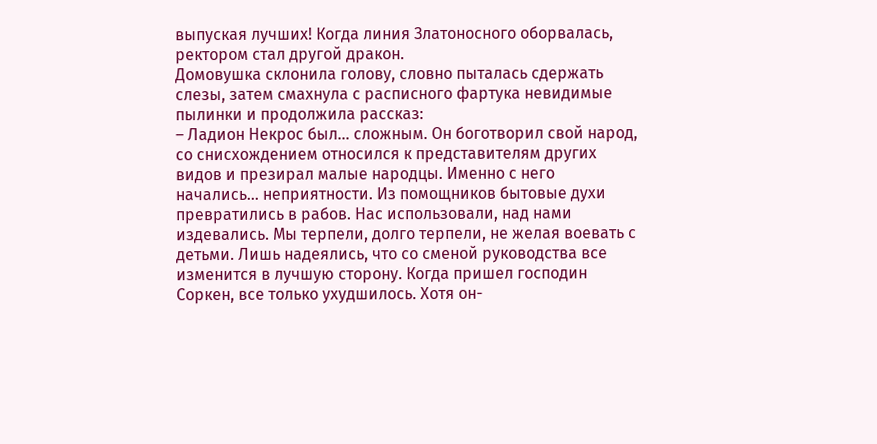выпуская лучших! Когда линия Златоносного оборвалась, ректором стал другой дракон.
Домовушка склонила голову, словно пыталась сдержать слезы, затем смахнула с расписного фартука невидимые пылинки и продолжила рассказ:
– Ладион Некрос был… сложным. Он боготворил свой народ, со снисхождением относился к представителям других видов и презирал малые народцы. Именно с него начались… неприятности. Из помощников бытовые духи превратились в рабов. Нас использовали, над нами издевались. Мы терпели, долго терпели, не желая воевать с детьми. Лишь надеялись, что со сменой руководства все изменится в лучшую сторону. Когда пришел господин Соркен, все только ухудшилось. Хотя он-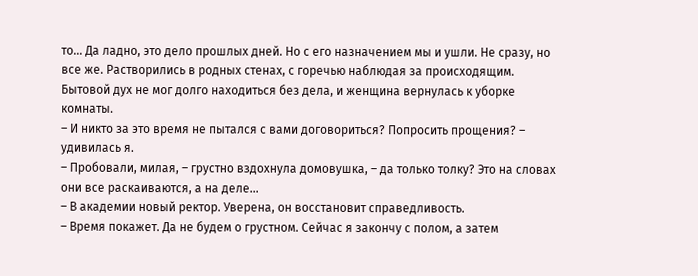то… Да ладно, это дело прошлых дней. Но с его назначением мы и ушли. Не сразу, но все же. Растворились в родных стенах, с горечью наблюдая за происходящим.
Бытовой дух не мог долго находиться без дела, и женщина вернулась к уборке комнаты.
– И никто за это время не пытался с вами договориться? Попросить прощения? – удивилась я.
– Пробовали, милая, – грустно вздохнула домовушка, – да только толку? Это на словах они все раскаиваются, а на деле…
– В академии новый ректор. Уверена, он восстановит справедливость.
– Время покажет. Да не будем о грустном. Сейчас я закончу с полом, а затем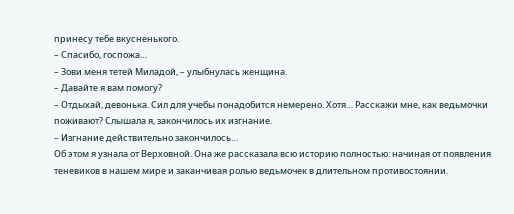принесу тебе вкусненького.
– Спасибо, госпожа…
– Зови меня тетей Миладой, – улыбнулась женщина.
– Давайте я вам помогу?
– Отдыхай, девонька. Сил для учебы понадобится немерено. Хотя… Расскажи мне, как ведьмочки поживают? Слышала я, закончилось их изгнание.
– Изгнание действительно закончилось…
Об этом я узнала от Верховной. Она же рассказала всю историю полностью: начиная от появления теневиков в нашем мире и заканчивая ролью ведьмочек в длительном противостоянии.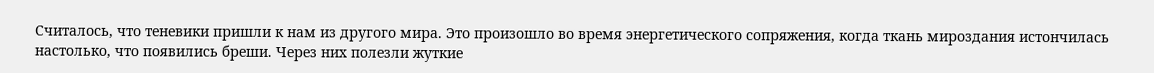Считалось, что теневики пришли к нам из другого мира. Это произошло во время энергетического сопряжения, когда ткань мироздания истончилась настолько, что появились бреши. Через них полезли жуткие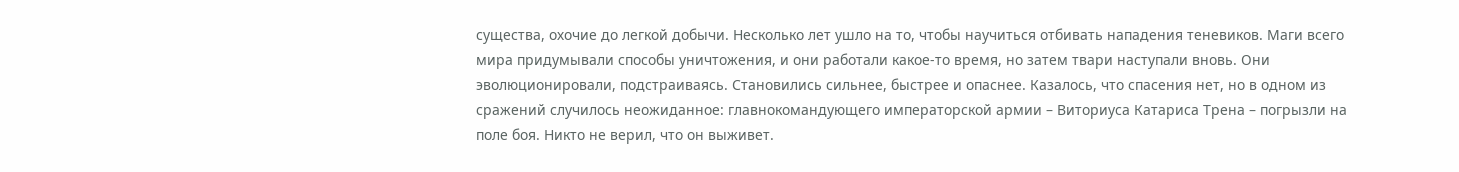существа, охочие до легкой добычи. Несколько лет ушло на то, чтобы научиться отбивать нападения теневиков. Маги всего мира придумывали способы уничтожения, и они работали какое-то время, но затем твари наступали вновь. Они эволюционировали, подстраиваясь. Становились сильнее, быстрее и опаснее. Казалось, что спасения нет, но в одном из сражений случилось неожиданное: главнокомандующего императорской армии – Виториуса Катариса Трена – погрызли на поле боя. Никто не верил, что он выживет.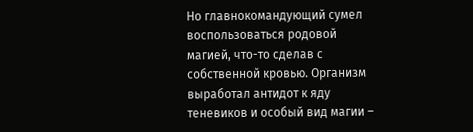Но главнокомандующий сумел воспользоваться родовой магией, что-то сделав с собственной кровью. Организм выработал антидот к яду теневиков и особый вид магии –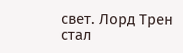свет. Лорд Трен стал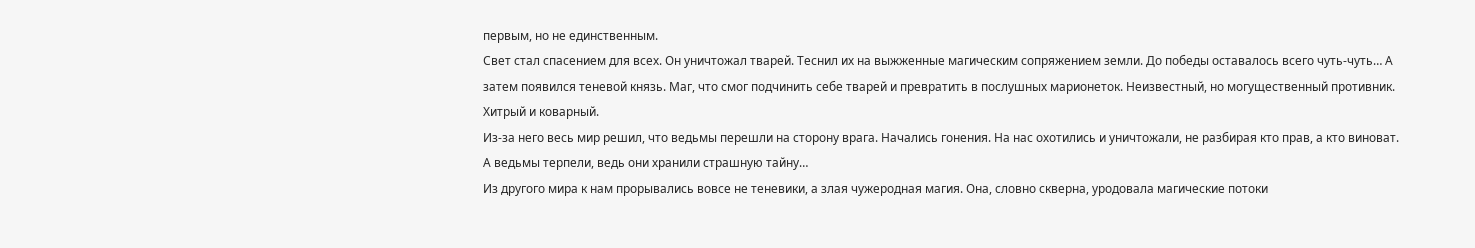первым, но не единственным.
Свет стал спасением для всех. Он уничтожал тварей. Теснил их на выжженные магическим сопряжением земли. До победы оставалось всего чуть-чуть… А затем появился теневой князь. Маг, что смог подчинить себе тварей и превратить в послушных марионеток. Неизвестный, но могущественный противник. Хитрый и коварный.
Из-за него весь мир решил, что ведьмы перешли на сторону врага. Начались гонения. На нас охотились и уничтожали, не разбирая кто прав, а кто виноват. А ведьмы терпели, ведь они хранили страшную тайну…
Из другого мира к нам прорывались вовсе не теневики, а злая чужеродная магия. Она, словно скверна, уродовала магические потоки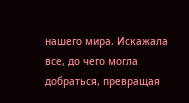нашего мира. Искажала все, до чего могла добраться, превращая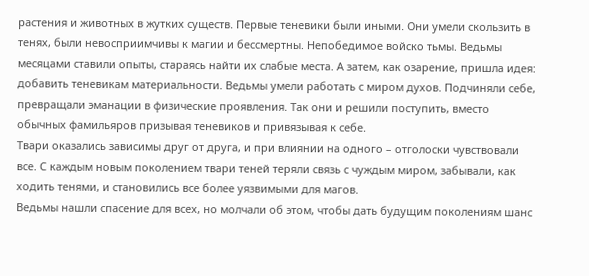растения и животных в жутких существ. Первые теневики были иными. Они умели скользить в тенях, были невосприимчивы к магии и бессмертны. Непобедимое войско тьмы. Ведьмы месяцами ставили опыты, стараясь найти их слабые места. А затем, как озарение, пришла идея: добавить теневикам материальности. Ведьмы умели работать с миром духов. Подчиняли себе, превращали эманации в физические проявления. Так они и решили поступить, вместо обычных фамильяров призывая теневиков и привязывая к себе.
Твари оказались зависимы друг от друга, и при влиянии на одного – отголоски чувствовали все. С каждым новым поколением твари теней теряли связь с чуждым миром, забывали, как ходить тенями, и становились все более уязвимыми для магов.
Ведьмы нашли спасение для всех, но молчали об этом, чтобы дать будущим поколениям шанс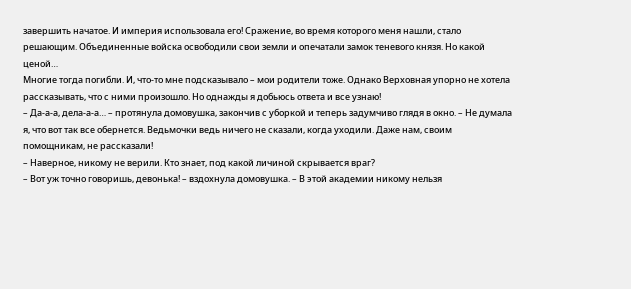завершить начатое. И империя использовала его! Сражение, во время которого меня нашли, стало решающим. Объединенные войска освободили свои земли и опечатали замок теневого князя. Но какой ценой…
Многие тогда погибли. И, что-то мне подсказывало – мои родители тоже. Однако Верховная упорно не хотела рассказывать, что с ними произошло. Но однажды я добьюсь ответа и все узнаю!
– Да-а-а, дела-а-а… – протянула домовушка, закончив с уборкой и теперь задумчиво глядя в окно. – Не думала я, что вот так все обернется. Ведьмочки ведь ничего не сказали, когда уходили. Даже нам, своим помощникам, не рассказали!
– Наверное, никому не верили. Кто знает, под какой личиной скрывается враг?
– Вот уж точно говоришь, девонька! – вздохнула домовушка. – В этой академии никому нельзя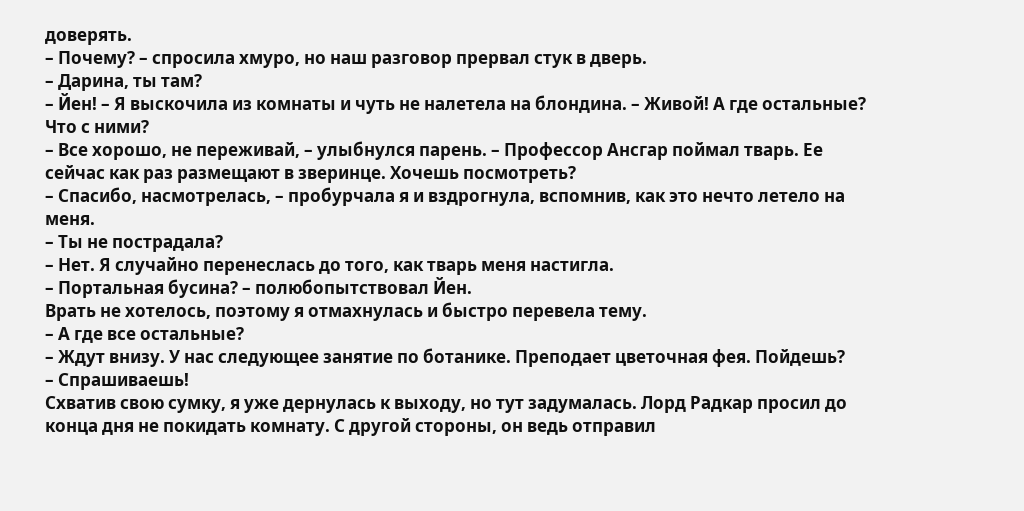доверять.
– Почему? – спросила хмуро, но наш разговор прервал стук в дверь.
– Дарина, ты там?
– Йен! – Я выскочила из комнаты и чуть не налетела на блондина. – Живой! А где остальные? Что с ними?
– Все хорошо, не переживай, – улыбнулся парень. – Профессор Ансгар поймал тварь. Ее сейчас как раз размещают в зверинце. Хочешь посмотреть?
– Спасибо, насмотрелась, – пробурчала я и вздрогнула, вспомнив, как это нечто летело на меня.
– Ты не пострадала?
– Нет. Я случайно перенеслась до того, как тварь меня настигла.
– Портальная бусина? – полюбопытствовал Йен.
Врать не хотелось, поэтому я отмахнулась и быстро перевела тему.
– А где все остальные?
– Ждут внизу. У нас следующее занятие по ботанике. Преподает цветочная фея. Пойдешь?
– Спрашиваешь!
Схватив свою сумку, я уже дернулась к выходу, но тут задумалась. Лорд Радкар просил до конца дня не покидать комнату. С другой стороны, он ведь отправил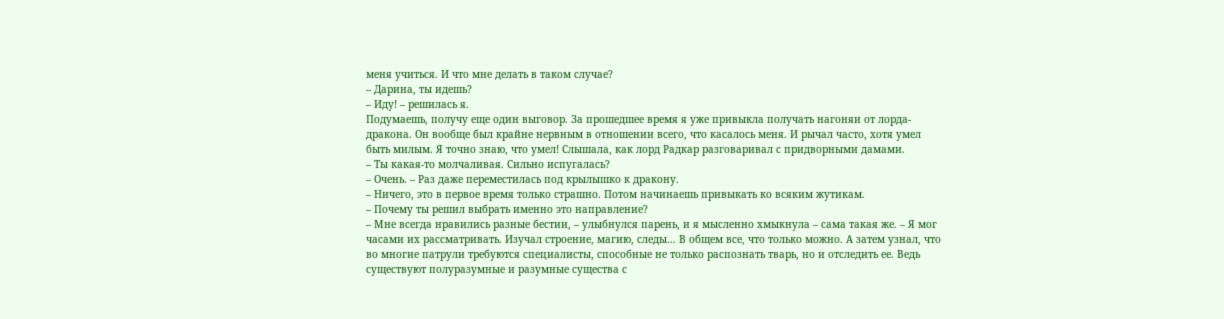меня учиться. И что мне делать в таком случае?
– Дарина, ты идешь?
– Иду! – решилась я.
Подумаешь, получу еще один выговор. За прошедшее время я уже привыкла получать нагоняи от лорда-дракона. Он вообще был крайне нервным в отношении всего, что касалось меня. И рычал часто, хотя умел быть милым. Я точно знаю, что умел! Слышала, как лорд Радкар разговаривал с придворными дамами.
– Ты какая-то молчаливая. Сильно испугалась?
– Очень. – Раз даже переместилась под крылышко к дракону.
– Ничего, это в первое время только страшно. Потом начинаешь привыкать ко всяким жутикам.
– Почему ты решил выбрать именно это направление?
– Мне всегда нравились разные бестии, – улыбнулся парень, и я мысленно хмыкнула – сама такая же. – Я мог часами их рассматривать. Изучал строение, магию, следы… В общем все, что только можно. А затем узнал, что во многие патрули требуются специалисты, способные не только распознать тварь, но и отследить ее. Ведь существуют полуразумные и разумные существа с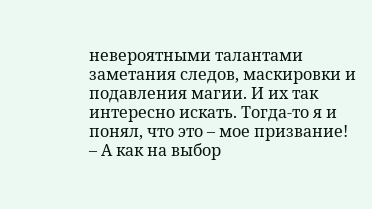невероятными талантами заметания следов, маскировки и подавления магии. И их так интересно искать. Тогда-то я и понял, что это – мое призвание!
– А как на выбор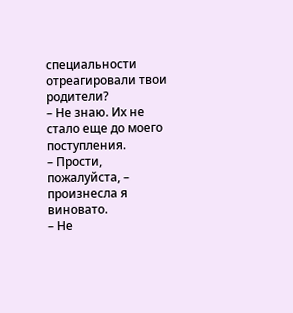специальности отреагировали твои родители?
– Не знаю. Их не стало еще до моего поступления.
– Прости, пожалуйста, – произнесла я виновато.
– Не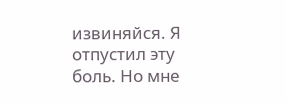извиняйся. Я отпустил эту боль. Но мне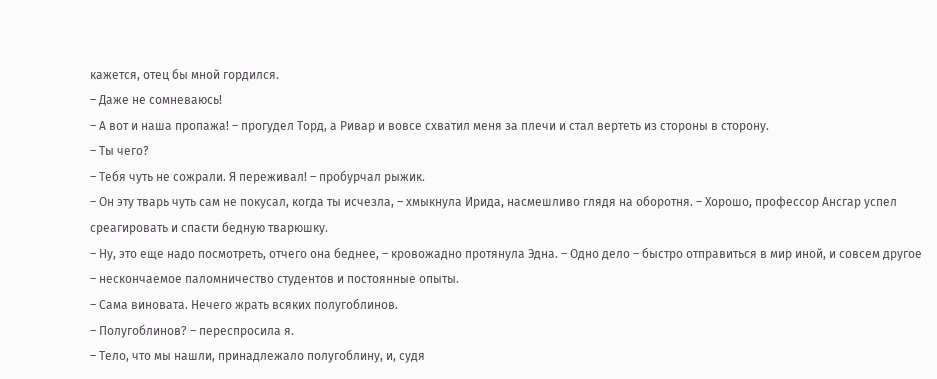кажется, отец бы мной гордился.
– Даже не сомневаюсь!
– А вот и наша пропажа! – прогудел Торд, а Ривар и вовсе схватил меня за плечи и стал вертеть из стороны в сторону.
– Ты чего?
– Тебя чуть не сожрали. Я переживал! – пробурчал рыжик.
– Он эту тварь чуть сам не покусал, когда ты исчезла, – хмыкнула Ирида, насмешливо глядя на оборотня. – Хорошо, профессор Ансгар успел среагировать и спасти бедную тварюшку.
– Ну, это еще надо посмотреть, отчего она беднее, – кровожадно протянула Эдна. – Одно дело – быстро отправиться в мир иной, и совсем другое – нескончаемое паломничество студентов и постоянные опыты.
– Сама виновата. Нечего жрать всяких полугоблинов.
– Полугоблинов? – переспросила я.
– Тело, что мы нашли, принадлежало полугоблину, и, судя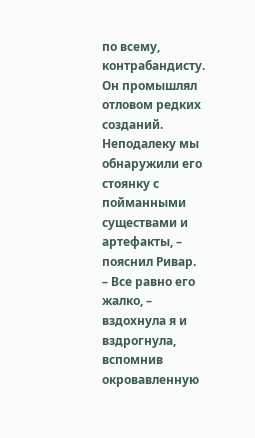по всему, контрабандисту. Он промышлял отловом редких созданий. Неподалеку мы обнаружили его стоянку с пойманными существами и артефакты, – пояснил Ривар.
– Все равно его жалко, – вздохнула я и вздрогнула, вспомнив окровавленную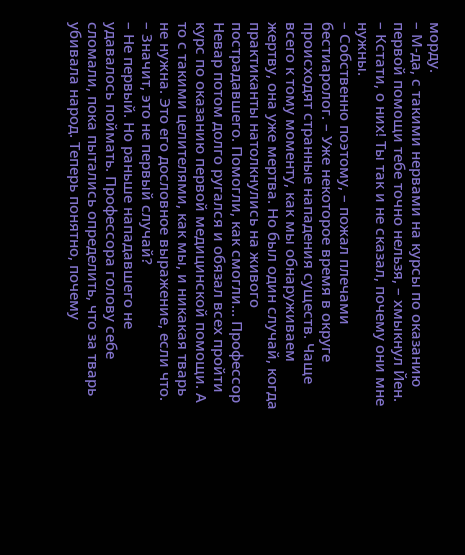морду.
– М-да, с такими нервами на курсы по оказанию первой помощи тебе точно нельзя, – хмыкнул Йен.
– Кстати, о них! Ты так и не сказал, почему они мне нужны.
– Собственно поэтому, – пожал плечами бестиаролог. – Уже некоторое время в округе происходят странные нападения существ. Чаще всего к тому моменту, как мы обнаруживаем жертву, она уже мертва. Но был один случай, когда практиканты натолкнулись на живого пострадавшего. Помогли, как смогли… Профессор Невар потом долго ругался и обязал всех пройти курс по оказанию первой медицинской помощи. А то с такими целителями, как мы, и никакая тварь не нужна. Это его дословное выражение, если что.
– Значит, это не первый случай?
– Не первый. Но раньше нападавшего не удавалось поймать. Профессора голову себе сломали, пока пытались определить, что за тварь убивала народ. Теперь понятно, почему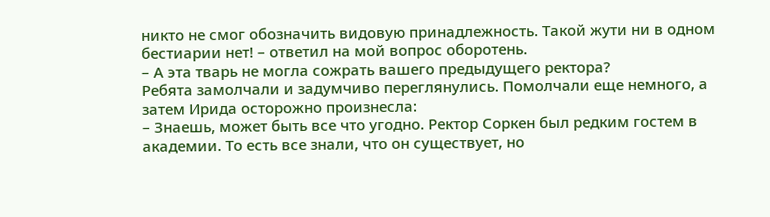никто не смог обозначить видовую принадлежность. Такой жути ни в одном бестиарии нет! – ответил на мой вопрос оборотень.
– А эта тварь не могла сожрать вашего предыдущего ректора?
Ребята замолчали и задумчиво переглянулись. Помолчали еще немного, а затем Ирида осторожно произнесла:
– Знаешь, может быть все что угодно. Ректор Соркен был редким гостем в академии. То есть все знали, что он существует, но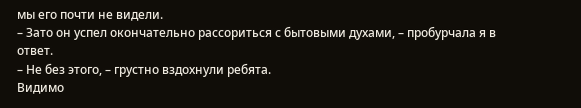мы его почти не видели.
– Зато он успел окончательно рассориться с бытовыми духами, – пробурчала я в ответ.
– Не без этого, – грустно вздохнули ребята.
Видимо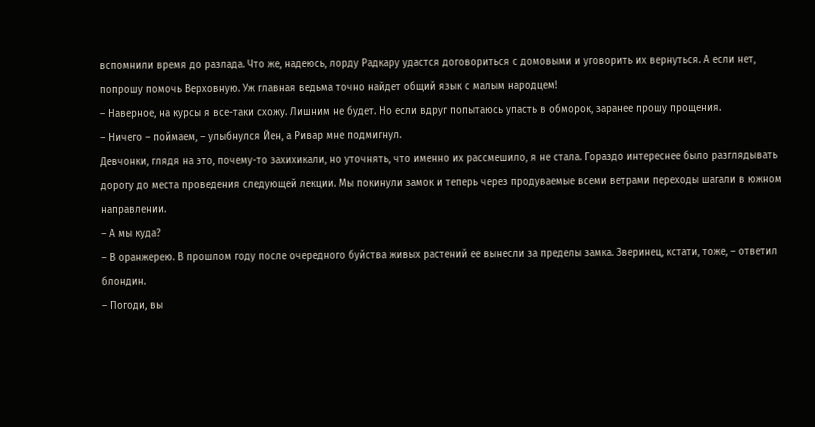вспомнили время до разлада. Что же, надеюсь, лорду Радкару удастся договориться с домовыми и уговорить их вернуться. А если нет, попрошу помочь Верховную. Уж главная ведьма точно найдет общий язык с малым народцем!
– Наверное, на курсы я все-таки схожу. Лишним не будет. Но если вдруг попытаюсь упасть в обморок, заранее прошу прощения.
– Ничего – поймаем, – улыбнулся Йен, а Ривар мне подмигнул.
Девчонки, глядя на это, почему-то захихикали, но уточнять, что именно их рассмешило, я не стала. Гораздо интереснее было разглядывать дорогу до места проведения следующей лекции. Мы покинули замок и теперь через продуваемые всеми ветрами переходы шагали в южном направлении.
– А мы куда?
– В оранжерею. В прошлом году после очередного буйства живых растений ее вынесли за пределы замка. Зверинец, кстати, тоже, – ответил блондин.
– Погоди, вы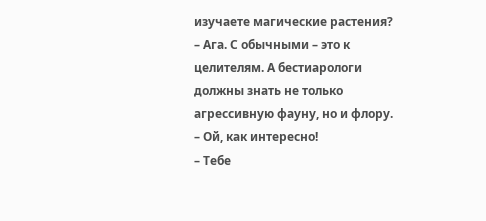изучаете магические растения?
– Ага. С обычными – это к целителям. А бестиарологи должны знать не только агрессивную фауну, но и флору.
– Ой, как интересно!
– Тебе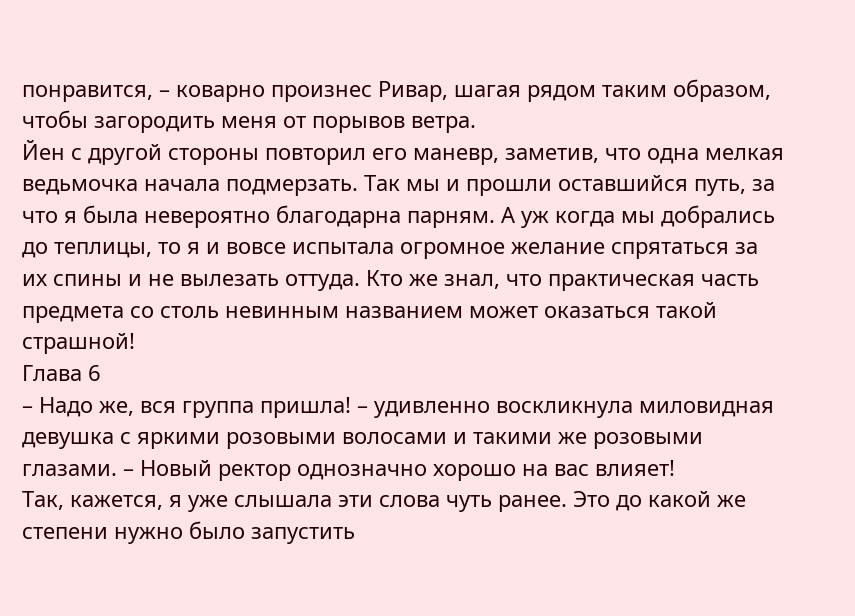понравится, – коварно произнес Ривар, шагая рядом таким образом, чтобы загородить меня от порывов ветра.
Йен с другой стороны повторил его маневр, заметив, что одна мелкая ведьмочка начала подмерзать. Так мы и прошли оставшийся путь, за что я была невероятно благодарна парням. А уж когда мы добрались до теплицы, то я и вовсе испытала огромное желание спрятаться за их спины и не вылезать оттуда. Кто же знал, что практическая часть предмета со столь невинным названием может оказаться такой страшной!
Глава 6
– Надо же, вся группа пришла! – удивленно воскликнула миловидная девушка с яркими розовыми волосами и такими же розовыми глазами. – Новый ректор однозначно хорошо на вас влияет!
Так, кажется, я уже слышала эти слова чуть ранее. Это до какой же степени нужно было запустить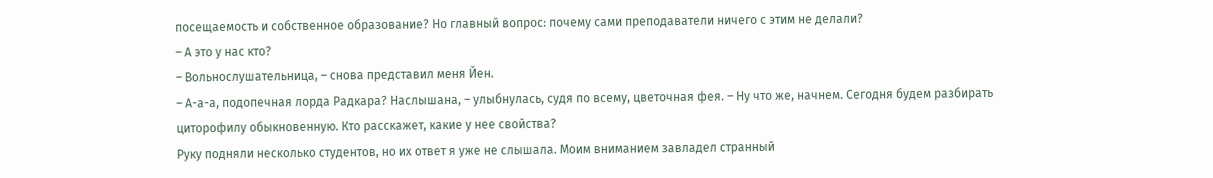посещаемость и собственное образование? Но главный вопрос: почему сами преподаватели ничего с этим не делали?
– А это у нас кто?
– Вольнослушательница, – снова представил меня Йен.
– А-а-а, подопечная лорда Радкара? Наслышана, – улыбнулась, судя по всему, цветочная фея. – Ну что же, начнем. Сегодня будем разбирать циторофилу обыкновенную. Кто расскажет, какие у нее свойства?
Руку подняли несколько студентов, но их ответ я уже не слышала. Моим вниманием завладел странный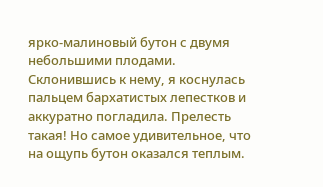ярко-малиновый бутон с двумя небольшими плодами. Склонившись к нему, я коснулась пальцем бархатистых лепестков и аккуратно погладила. Прелесть такая! Но самое удивительное, что на ощупь бутон оказался теплым.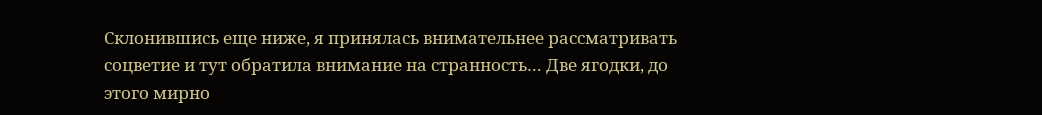Склонившись еще ниже, я принялась внимательнее рассматривать соцветие и тут обратила внимание на странность… Две ягодки, до этого мирно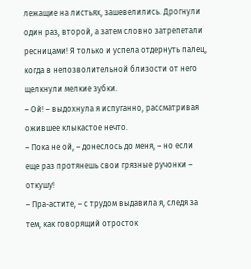лежащие на листьях, зашевелились. Дрогнули один раз, второй, а затем словно затрепетали ресницами! Я только и успела отдернуть палец, когда в непозволительной близости от него щелкнули мелкие зубки.
– Ой! – выдохнула я испуганно, рассматривая ожившее клыкастое нечто.
– Пока не ой, – донеслось до меня, – но если еще раз протянешь свои грязные ручонки – откушу!
– Пра-астите, – с трудом выдавила я, следя за тем, как говорящий отросток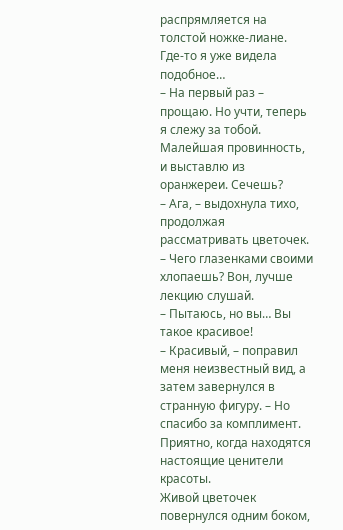распрямляется на толстой ножке-лиане.
Где-то я уже видела подобное…
– На первый раз – прощаю. Но учти, теперь я слежу за тобой. Малейшая провинность, и выставлю из оранжереи. Сечешь?
– Ага, – выдохнула тихо, продолжая рассматривать цветочек.
– Чего глазенками своими хлопаешь? Вон, лучше лекцию слушай.
– Пытаюсь, но вы… Вы такое красивое!
– Красивый, – поправил меня неизвестный вид, а затем завернулся в странную фигуру. – Но спасибо за комплимент. Приятно, когда находятся настоящие ценители красоты.
Живой цветочек повернулся одним боком,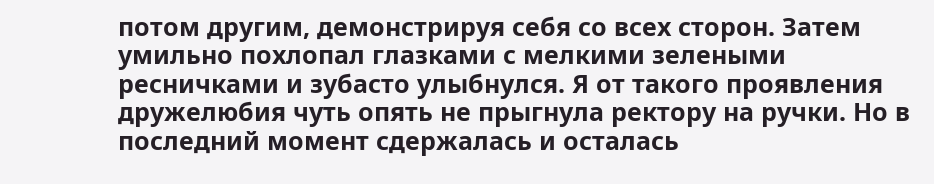потом другим, демонстрируя себя со всех сторон. Затем умильно похлопал глазками с мелкими зелеными ресничками и зубасто улыбнулся. Я от такого проявления дружелюбия чуть опять не прыгнула ректору на ручки. Но в последний момент сдержалась и осталась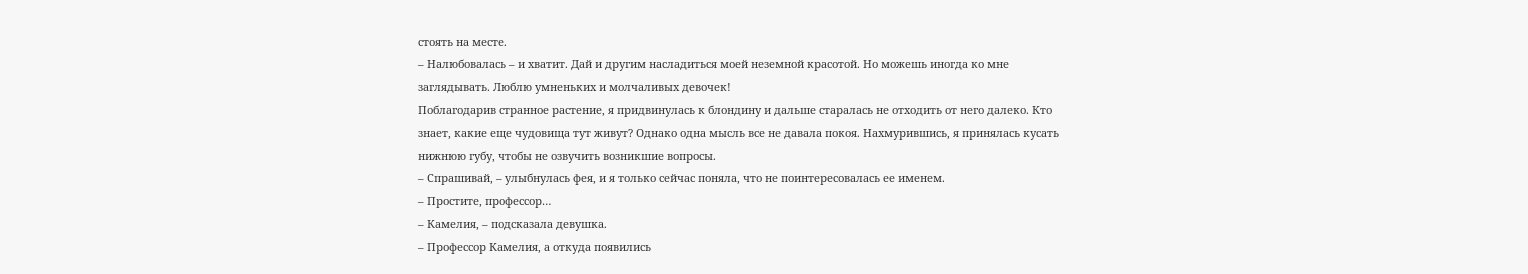стоять на месте.
– Налюбовалась – и хватит. Дай и другим насладиться моей неземной красотой. Но можешь иногда ко мне заглядывать. Люблю умненьких и молчаливых девочек!
Поблагодарив странное растение, я придвинулась к блондину и дальше старалась не отходить от него далеко. Кто знает, какие еще чудовища тут живут? Однако одна мысль все не давала покоя. Нахмурившись, я принялась кусать нижнюю губу, чтобы не озвучить возникшие вопросы.
– Спрашивай, – улыбнулась фея, и я только сейчас поняла, что не поинтересовалась ее именем.
– Простите, профессор…
– Камелия, – подсказала девушка.
– Профессор Камелия, а откуда появились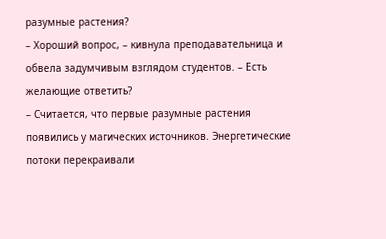разумные растения?
– Хороший вопрос, – кивнула преподавательница и обвела задумчивым взглядом студентов. – Есть желающие ответить?
– Считается, что первые разумные растения появились у магических источников. Энергетические потоки перекраивали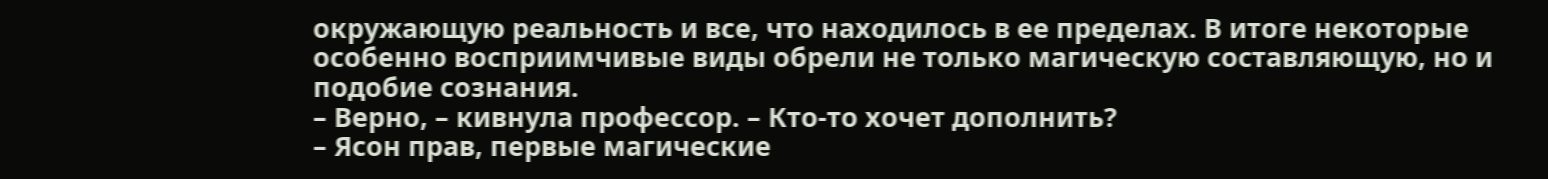окружающую реальность и все, что находилось в ее пределах. В итоге некоторые особенно восприимчивые виды обрели не только магическую составляющую, но и подобие сознания.
– Верно, – кивнула профессор. – Кто-то хочет дополнить?
– Ясон прав, первые магические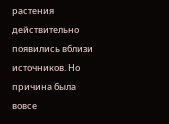растения действительно появились вблизи источников. Но причина была вовсе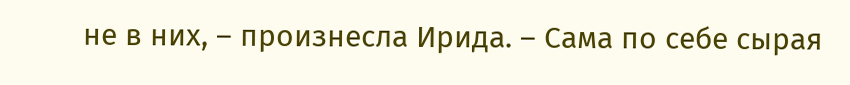не в них, – произнесла Ирида. – Сама по себе сырая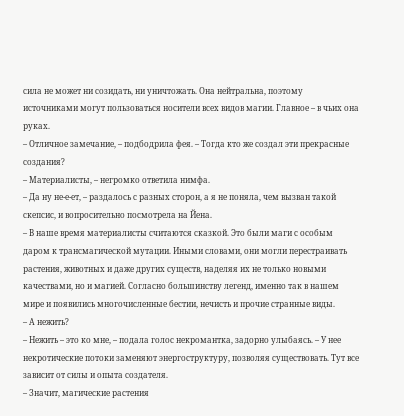сила не может ни созидать, ни уничтожать. Она нейтральна, поэтому источниками могут пользоваться носители всех видов магии. Главное – в чьих она руках.
– Отличное замечание, – подбодрила фея. – Тогда кто же создал эти прекрасные создания?
– Материалисты, – негромко ответила нимфа.
– Да ну не-е-ет, – раздалось с разных сторон, а я не поняла, чем вызван такой скепсис, и вопросительно посмотрела на Йена.
– В наше время материалисты считаются сказкой. Это были маги с особым даром к трансмагической мутации. Иными словами, они могли перестраивать растения, животных и даже других существ, наделяя их не только новыми качествами, но и магией. Согласно большинству легенд, именно так в нашем мире и появились многочисленные бестии, нечисть и прочие странные виды.
– А нежить?
– Нежить – это ко мне, – подала голос некромантка, задорно улыбаясь. – У нее некротические потоки заменяют энергоструктуру, позволяя существовать. Тут все зависит от силы и опыта создателя.
– Значит, магические растения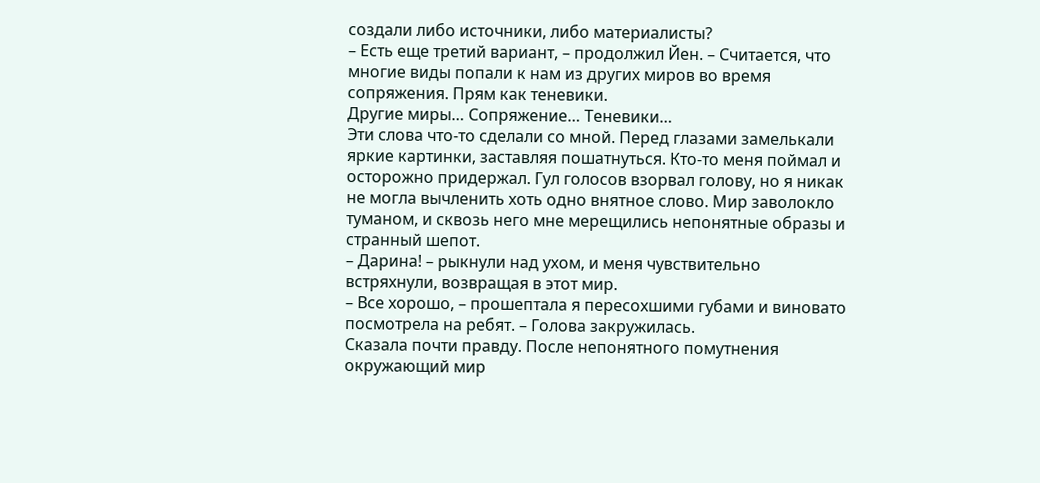создали либо источники, либо материалисты?
– Есть еще третий вариант, – продолжил Йен. – Считается, что многие виды попали к нам из других миров во время сопряжения. Прям как теневики.
Другие миры… Сопряжение… Теневики…
Эти слова что-то сделали со мной. Перед глазами замелькали яркие картинки, заставляя пошатнуться. Кто-то меня поймал и осторожно придержал. Гул голосов взорвал голову, но я никак не могла вычленить хоть одно внятное слово. Мир заволокло туманом, и сквозь него мне мерещились непонятные образы и странный шепот.
– Дарина! – рыкнули над ухом, и меня чувствительно встряхнули, возвращая в этот мир.
– Все хорошо, – прошептала я пересохшими губами и виновато посмотрела на ребят. – Голова закружилась.
Сказала почти правду. После непонятного помутнения окружающий мир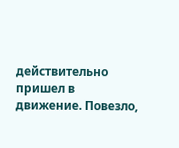действительно пришел в движение. Повезло,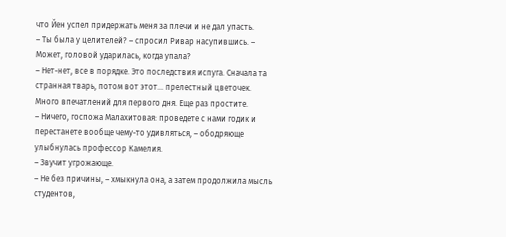что Йен успел придержать меня за плечи и не дал упасть.
– Ты была у целителей? – спросил Ривар насупившись. – Может, головой ударилась, когда упала?
– Нет-нет, все в порядке. Это последствия испуга. Сначала та странная тварь, потом вот этот… прелестный цветочек. Много впечатлений для первого дня. Еще раз простите.
– Ничего, госпожа Малахитовая: проведете с нами годик и перестанете вообще чему-то удивляться, – ободряюще улыбнулась профессор Камелия.
– Звучит угрожающе.
– Не без причины, – хмыкнула она, а затем продолжила мысль студентов,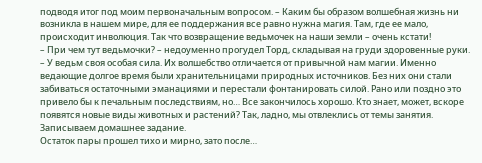подводя итог под моим первоначальным вопросом. – Каким бы образом волшебная жизнь ни возникла в нашем мире, для ее поддержания все равно нужна магия. Там, где ее мало, происходит инволюция. Так что возвращение ведьмочек на наши земли – очень кстати!
– При чем тут ведьмочки? – недоуменно прогудел Торд, складывая на груди здоровенные руки.
– У ведьм своя особая сила. Их волшебство отличается от привычной нам магии. Именно ведающие долгое время были хранительницами природных источников. Без них они стали забиваться остаточными эманациями и перестали фонтанировать силой. Рано или поздно это привело бы к печальным последствиям, но… Все закончилось хорошо. Кто знает, может, вскоре появятся новые виды животных и растений? Так, ладно, мы отвлеклись от темы занятия. Записываем домашнее задание.
Остаток пары прошел тихо и мирно, зато после…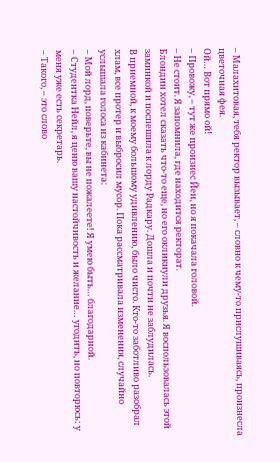– Малахитовая, тебя ректор вызывает, – словно к чему-то прислушиваясь, произнесла цветочная фея.
Ой… Вот прямо ой!
– Провожу, – тут же произнес Йен, но я покачала головой.
– Не стоит. Я запомнила, где находится ректорат.
Блондин хотел сказать что-то еще, но его окликнули друзья. Я воспользовалась этой заминкой и поспешила к лорду Радкару. Дошла и почти не заблудилась.
В приемной, к моему большому удивлению, было чисто. Кто-то заботливо разобрал хлам, все протер и выбросил мусор. Пока рассматривала изменения, случайно услышала голоса из кабинета:
– Мой лорд, поверьте, вы не пожалеете! Я умею быть… благодарной.
– Студентка Нейл, я ценю вашу настойчивость и желание… угодить, но повторюсь: у меня уже есть секретарь.
– Такого, – это слово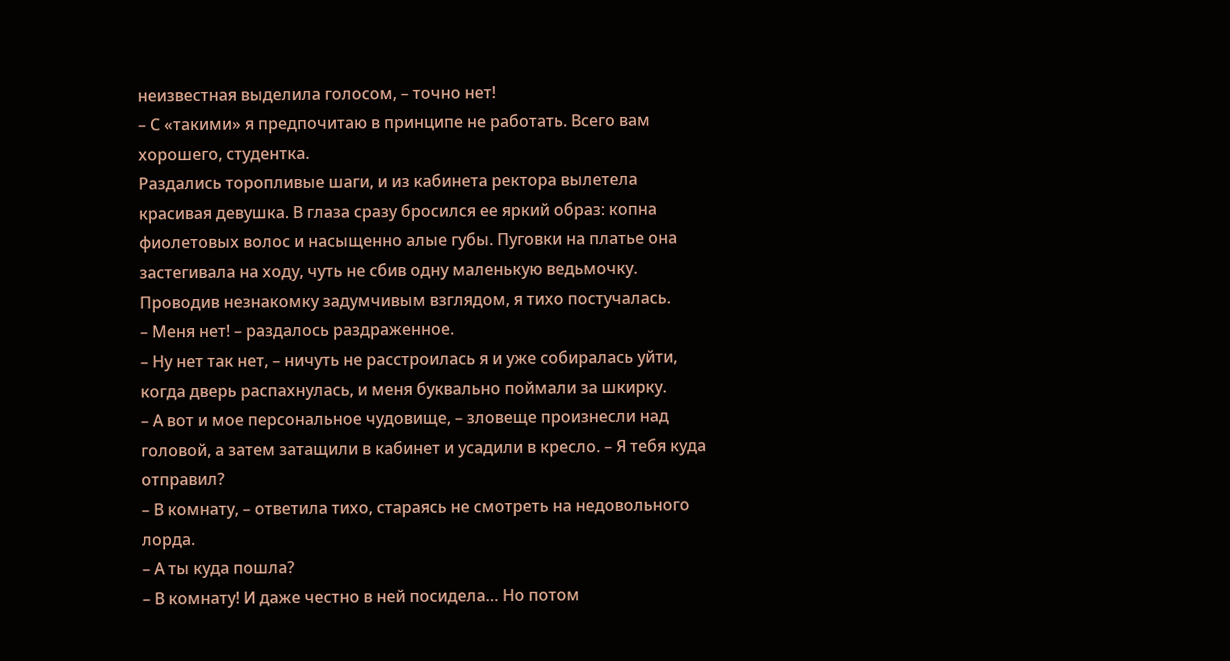неизвестная выделила голосом, – точно нет!
– С «такими» я предпочитаю в принципе не работать. Всего вам хорошего, студентка.
Раздались торопливые шаги, и из кабинета ректора вылетела красивая девушка. В глаза сразу бросился ее яркий образ: копна фиолетовых волос и насыщенно алые губы. Пуговки на платье она застегивала на ходу, чуть не сбив одну маленькую ведьмочку. Проводив незнакомку задумчивым взглядом, я тихо постучалась.
– Меня нет! – раздалось раздраженное.
– Ну нет так нет, – ничуть не расстроилась я и уже собиралась уйти, когда дверь распахнулась, и меня буквально поймали за шкирку.
– А вот и мое персональное чудовище, – зловеще произнесли над головой, а затем затащили в кабинет и усадили в кресло. – Я тебя куда отправил?
– В комнату, – ответила тихо, стараясь не смотреть на недовольного лорда.
– А ты куда пошла?
– В комнату! И даже честно в ней посидела… Но потом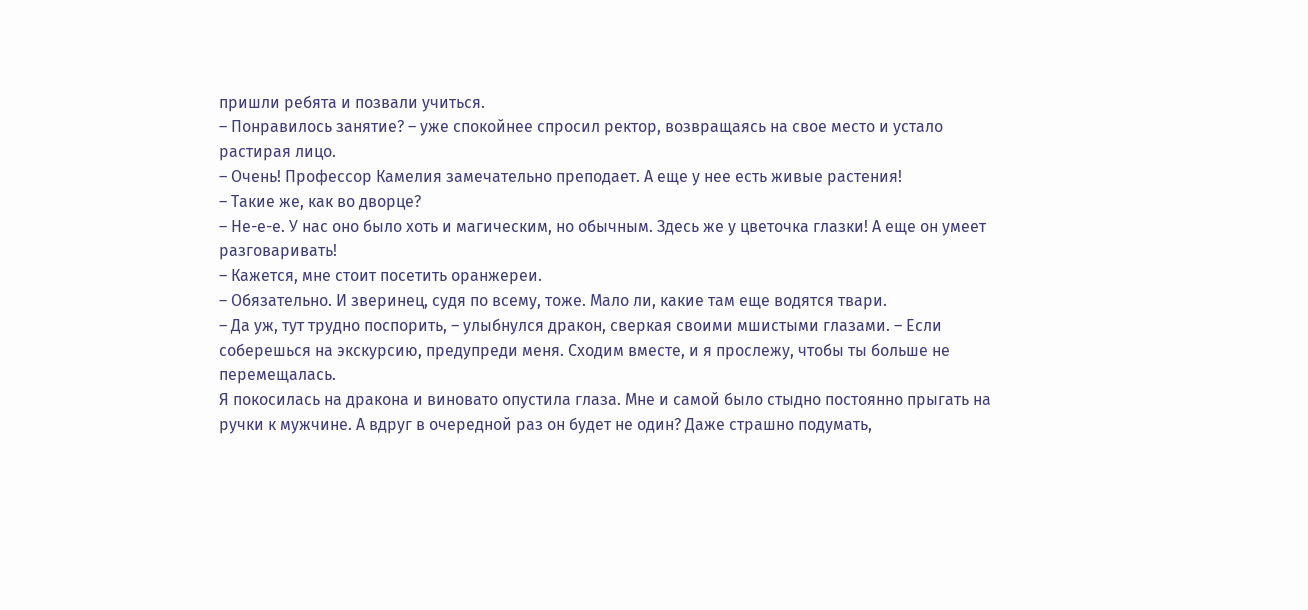пришли ребята и позвали учиться.
– Понравилось занятие? – уже спокойнее спросил ректор, возвращаясь на свое место и устало растирая лицо.
– Очень! Профессор Камелия замечательно преподает. А еще у нее есть живые растения!
– Такие же, как во дворце?
– Не-е-е. У нас оно было хоть и магическим, но обычным. Здесь же у цветочка глазки! А еще он умеет разговаривать!
– Кажется, мне стоит посетить оранжереи.
– Обязательно. И зверинец, судя по всему, тоже. Мало ли, какие там еще водятся твари.
– Да уж, тут трудно поспорить, – улыбнулся дракон, сверкая своими мшистыми глазами. – Если соберешься на экскурсию, предупреди меня. Сходим вместе, и я прослежу, чтобы ты больше не перемещалась.
Я покосилась на дракона и виновато опустила глаза. Мне и самой было стыдно постоянно прыгать на ручки к мужчине. А вдруг в очередной раз он будет не один? Даже страшно подумать,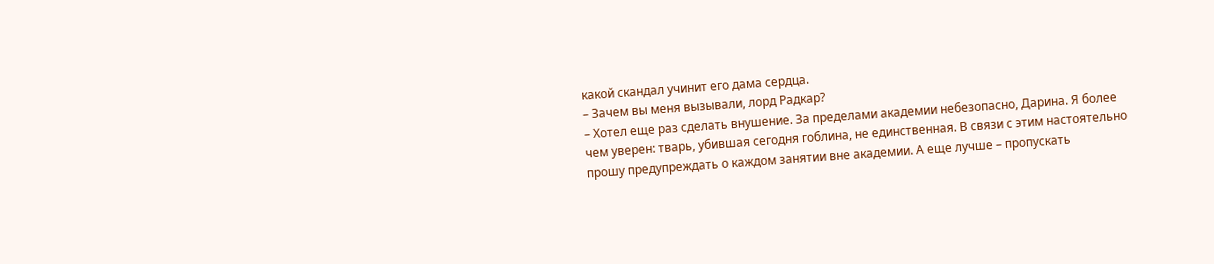какой скандал учинит его дама сердца.
– Зачем вы меня вызывали, лорд Радкар?
– Хотел еще раз сделать внушение. За пределами академии небезопасно, Дарина. Я более чем уверен: тварь, убившая сегодня гоблина, не единственная. В связи с этим настоятельно прошу предупреждать о каждом занятии вне академии. А еще лучше – пропускать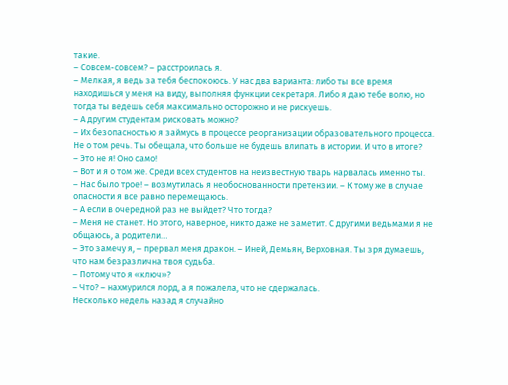такие.
– Совсем-совсем? – расстроилась я.
– Мелкая, я ведь за тебя беспокоюсь. У нас два варианта: либо ты все время находишься у меня на виду, выполняя функции секретаря. Либо я даю тебе волю, но тогда ты ведешь себя максимально осторожно и не рискуешь.
– А другим студентам рисковать можно?
– Их безопасностью я займусь в процессе реорганизации образовательного процесса. Не о том речь. Ты обещала, что больше не будешь влипать в истории. И что в итоге?
– Это не я! Оно само!
– Вот и я о том же. Среди всех студентов на неизвестную тварь нарвалась именно ты.
– Нас было трое! – возмутилась я необоснованности претензии. – К тому же в случае опасности я все равно перемещаюсь.
– А если в очередной раз не выйдет? Что тогда?
– Меня не станет. Но этого, наверное, никто даже не заметит. С другими ведьмами я не общаюсь, а родители…
– Это замечу я, – прервал меня дракон. – Иней, Демьян, Верховная. Ты зря думаешь, что нам безразлична твоя судьба.
– Потому что я «ключ»?
– Что? – нахмурился лорд, а я пожалела, что не сдержалась.
Несколько недель назад я случайно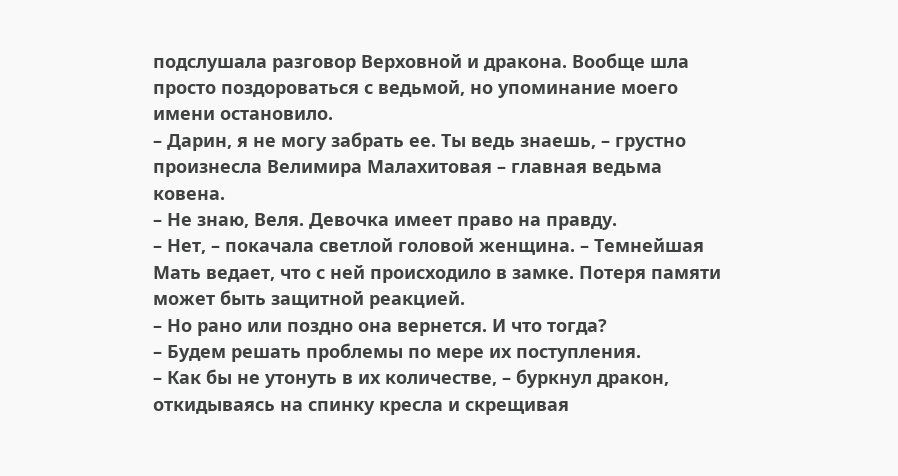подслушала разговор Верховной и дракона. Вообще шла просто поздороваться с ведьмой, но упоминание моего имени остановило.
– Дарин, я не могу забрать ее. Ты ведь знаешь, – грустно произнесла Велимира Малахитовая – главная ведьма ковена.
– Не знаю, Веля. Девочка имеет право на правду.
– Нет, – покачала светлой головой женщина. – Темнейшая Мать ведает, что с ней происходило в замке. Потеря памяти может быть защитной реакцией.
– Но рано или поздно она вернется. И что тогда?
– Будем решать проблемы по мере их поступления.
– Как бы не утонуть в их количестве, – буркнул дракон, откидываясь на спинку кресла и скрещивая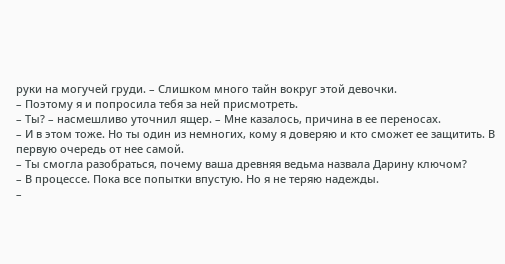руки на могучей груди. – Слишком много тайн вокруг этой девочки.
– Поэтому я и попросила тебя за ней присмотреть.
– Ты? – насмешливо уточнил ящер. – Мне казалось, причина в ее переносах.
– И в этом тоже. Но ты один из немногих, кому я доверяю и кто сможет ее защитить. В первую очередь от нее самой.
– Ты смогла разобраться, почему ваша древняя ведьма назвала Дарину ключом?
– В процессе. Пока все попытки впустую. Но я не теряю надежды.
–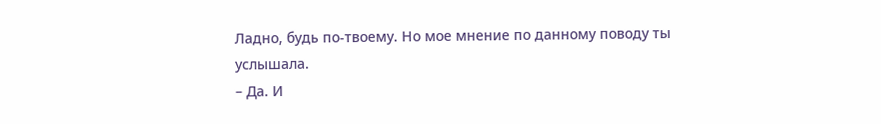Ладно, будь по-твоему. Но мое мнение по данному поводу ты услышала.
– Да. И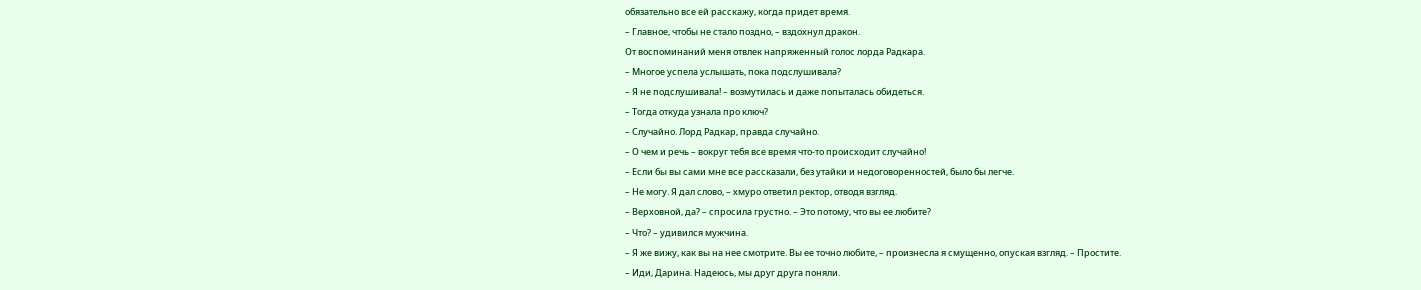обязательно все ей расскажу, когда придет время.
– Главное, чтобы не стало поздно, – вздохнул дракон.
От воспоминаний меня отвлек напряженный голос лорда Радкара.
– Многое успела услышать, пока подслушивала?
– Я не подслушивала! – возмутилась и даже попыталась обидеться.
– Тогда откуда узнала про ключ?
– Случайно. Лорд Радкар, правда случайно.
– О чем и речь – вокруг тебя все время что-то происходит случайно!
– Если бы вы сами мне все рассказали, без утайки и недоговоренностей, было бы легче.
– Не могу. Я дал слово, – хмуро ответил ректор, отводя взгляд.
– Верховной, да? – спросила грустно. – Это потому, что вы ее любите?
– Что? – удивился мужчина.
– Я же вижу, как вы на нее смотрите. Вы ее точно любите, – произнесла я смущенно, опуская взгляд. – Простите.
– Иди, Дарина. Надеюсь, мы друг друга поняли.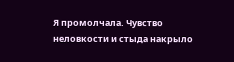Я промолчала. Чувство неловкости и стыда накрыло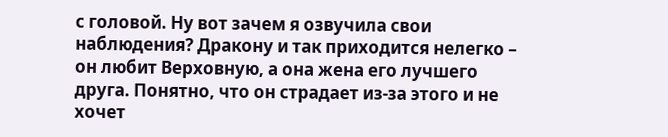с головой. Ну вот зачем я озвучила свои наблюдения? Дракону и так приходится нелегко – он любит Верховную, а она жена его лучшего друга. Понятно, что он страдает из-за этого и не хочет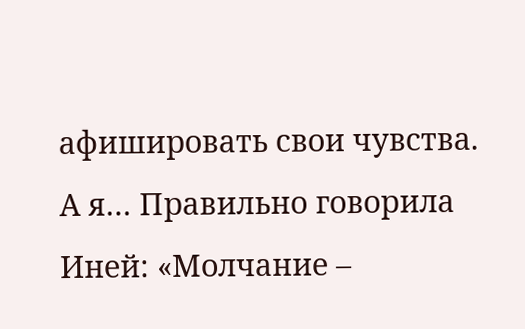афишировать свои чувства. А я… Правильно говорила Иней: «Молчание –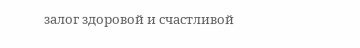залог здоровой и счастливой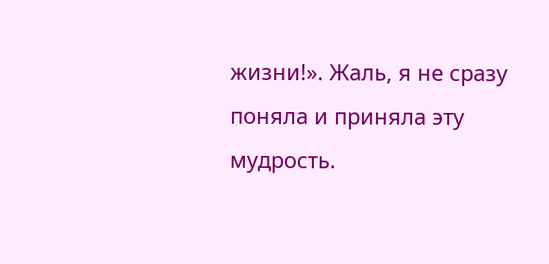жизни!». Жаль, я не сразу поняла и приняла эту мудрость.